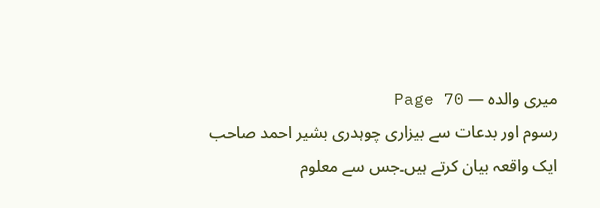میری والدہ — Page 70
رسوم اور بدعات سے بیزاری چوہدری بشیر احمد صاحب ایک واقعہ بیان کرتے ہیں۔جس سے معلوم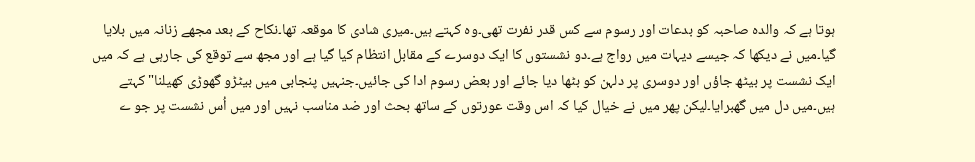ہوتا ہے کہ والدہ صاحبہ کو بدعات اور رسوم سے کس قدر نفرت تھی۔وہ کہتے ہیں۔میری شادی کا موقعہ تھا۔نکاح کے بعد مجھے زنانہ میں بلایا گیا۔میں نے دیکھا کہ جیسے دیہات میں رواج ہے۔دو نشستوں کا ایک دوسرے کے مقابل انتظام کیا گیا ہے اور مجھ سے توقع کی جارہی ہے کہ میں ایک نشست پر بیٹھ جاؤں اور دوسری پر دلہن کو بٹھا دیا جائے اور بعض رسوم ادا کی جائیں۔جنہیں پنجابی میں بیٹڑو گھوڑی کھیلنا" کہتے ہیں۔میں دل میں گھبرایا۔لیکن پھر میں نے خیال کیا کہ اس وقت عورتوں کے ساتھ بحث اور ضد مناسب نہیں اور میں اُس نشست پر جو ے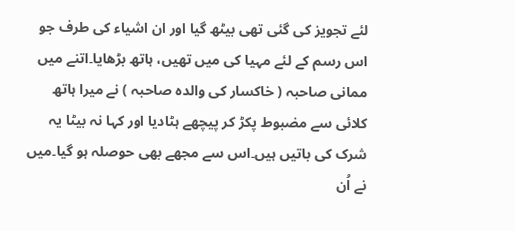لئے تجویز کی گئی تھی بیٹھ گیا اور ان اشیاء کی طرف جو اس رسم کے لئے مہیا کی میں تھیں، ہاتھ بڑھایا۔اتنے میں ممانی صاحبہ ( خاکسار کی والدہ صاحبہ ) نے میرا ہاتھ کلائی سے مضبوط پکڑ کر پیچھے ہٹادیا اور کہا نہ بیٹا یہ شرک کی باتیں ہیں۔اس سے مجھے بھی حوصلہ ہو گیا۔میں نے اُن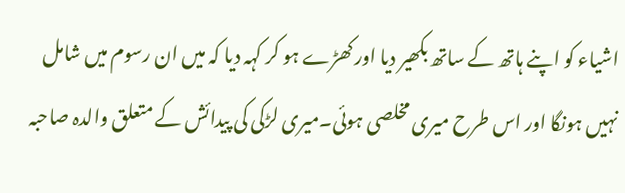اشیاء کو اپنے ہاتھ کے ساتھ بکھیر دیا اور کھڑے ہو کر کہہ دیا کہ میں ان رسوم میں شامل نہیں ہونگا اور اس طرح میری مخلصی ہوئی۔میری لڑکی کی پیدائش کے متعلق والدہ صاحبہ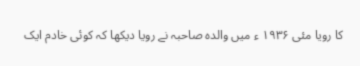کا رویا مئی ۱۹۳۶ ء میں والدہ صاحبہ نے رویا دیکھا کہ کوئی خادم ایک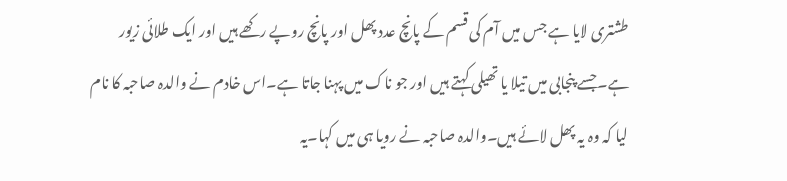طشتری لایا ہے جس میں آم کی قسم کے پانچ عدد پھل اور پانچ روپے رکھے ہیں اور ایک طلائی زیور ہے۔جسے پنجابی میں تیلا یا تھیلی کہتے ہیں اور جو ناک میں پہنا جاتا ہے۔اس خادم نے والدہ صاحبہ کا نام لیا کہ وہ یہ پھل لائے ہیں۔والدہ صاحبہ نے رویا ہی میں کہا۔یہ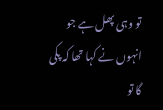تو وہی پھل ہے جو انہوں نے کہا تھا کہ پکی گا تو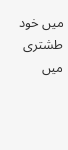میں خود طشتری میں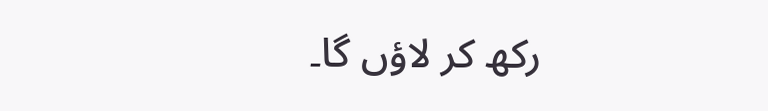رکھ کر لاؤں گا۔